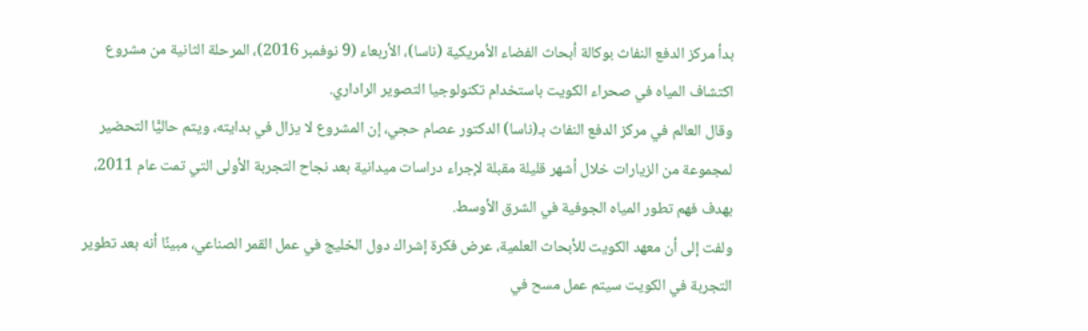بدأ مركز الدفع النفاث بوكالة أبحاث الفضاء الأمريكية (ناسا)، الأربعاء (9 نوفمبر 2016)، المرحلة الثانية من مشروع اكتشاف المياه في صحراء الكويت باستخدام تكنولوجيا التصوير الراداري.
وقال العالم في مركز الدفع النفاث بـ(ناسا) الدكتور عصام حجي، إن المشروع لا يزال في بدايته، ويتم حاليًّا التحضير لمجموعة من الزيارات خلال أشهر قليلة مقبلة لإجراء دراسات ميدانية بعد نجاح التجربة الأولى التي تمت عام 2011، بهدف فهم تطور المياه الجوفية في الشرق الأوسط.
ولفت إلى أن معهد الكويت للأبحاث العلمية، عرض فكرة إشراك دول الخليج في عمل القمر الصناعي، مبينًا أنه بعد تطوير التجربة في الكويت سيتم عمل مسح في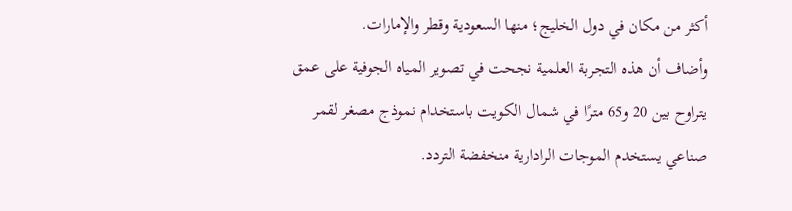أكثر من مكان في دول الخليج؛ منها السعودية وقطر والإمارات.
وأضاف أن هذه التجربة العلمية نجحت في تصوير المياه الجوفية على عمق يتراوح بين 20 و65 مترًا في شمال الكويت باستخدام نموذج مصغر لقمر صناعي يستخدم الموجات الرادارية منخفضة التردد.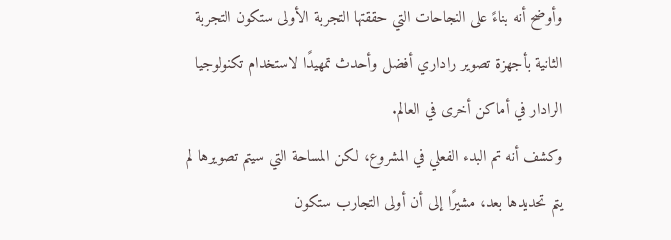وأوضح أنه بناءً على النجاحات التي حققتها التجربة الأولى ستكون التجربة الثانية بأجهزة تصوير راداري أفضل وأحدث تمهيدًا لاستخدام تكنولوجيا الرادار في أماكن أخرى في العالم.
وكشف أنه تم البدء الفعلي في المشروع، لكن المساحة التي سيتم تصويرها لم يتم تحديدها بعد، مشيرًا إلى أن أولى التجارب ستكون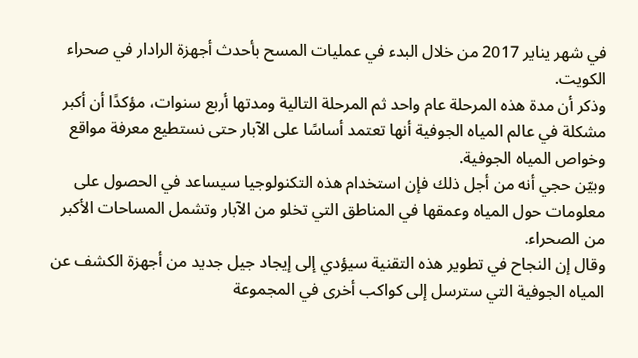في شهر يناير 2017 من خلال البدء في عمليات المسح بأحدث أجهزة الرادار في صحراء الكويت.
وذكر أن مدة هذه المرحلة عام واحد ثم المرحلة التالية ومدتها أربع سنوات، مؤكدًا أن أكبر مشكلة في عالم المياه الجوفية أنها تعتمد أساسًا على الآبار حتى نستطيع معرفة مواقع وخواص المياه الجوفية.
وبيّن حجي أنه من أجل ذلك فإن استخدام هذه التكنولوجيا سيساعد في الحصول على معلومات حول المياه وعمقها في المناطق التي تخلو من الآبار وتشمل المساحات الأكبر من الصحراء.
وقال إن النجاح في تطوير هذه التقنية سيؤدي إلى إيجاد جيل جديد من أجهزة الكشف عن المياه الجوفية التي سترسل إلى كواكب أخرى في المجموعة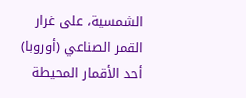الشمسية، على غرار القمر الصناعي (أوروبا) أحد الأقمار المحيطة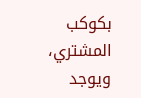بكوكب المشتري، ويوجد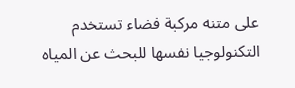على متنه مركبة فضاء تستخدم التكنولوجيا نفسها للبحث عن المياه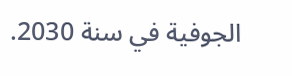الجوفية في سنة 2030.